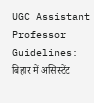UGC Assistant Professor Guidelines: बिहार में असिस्टेंट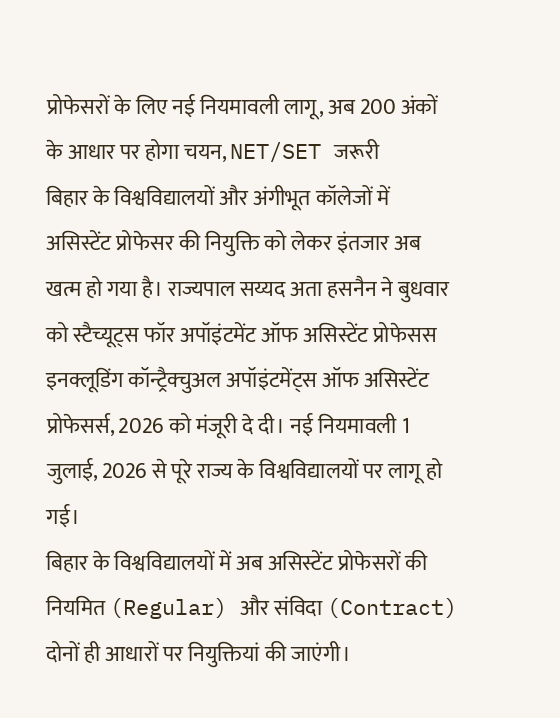प्रोफेसरों के लिए नई नियमावली लागू, अब 200 अंकों के आधार पर होगा चयन, NET/SET जरूरी
बिहार के विश्वविद्यालयों और अंगीभूत कॉलेजों में असिस्टेंट प्रोफेसर की नियुक्ति को लेकर इंतजार अब खत्म हो गया है। राज्यपाल सय्यद अता हसनैन ने बुधवार को स्टैच्यूट्स फॉर अपॉइंटमेंट ऑफ असिस्टेंट प्रोफेसस इनक्लूडिंग कॉन्ट्रैक्चुअल अपॉइंटमेंट्स ऑफ असिस्टेंट प्रोफेसर्स, 2026 को मंजूरी दे दी। नई नियमावली 1 जुलाई, 2026 से पूरे राज्य के विश्वविद्यालयों पर लागू हो गई।
बिहार के विश्वविद्यालयों में अब असिस्टेंट प्रोफेसरों की नियमित (Regular) और संविदा (Contract) दोनों ही आधारों पर नियुक्तियां की जाएंगी।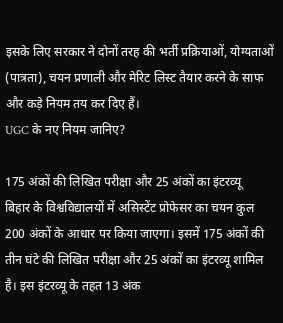इसके लिए सरकार ने दोनों तरह की भर्ती प्रक्रियाओं, योग्यताओं (पात्रता), चयन प्रणाली और मेरिट लिस्ट तैयार करने के साफ और कड़े नियम तय कर दिए हैं।
UGC के नए नियम जानिए?

175 अंकों की लिखित परीक्षा और 25 अंकों का इंटरव्यू
बिहार के विश्वविद्यालयों में असिस्टेंट प्रोफेसर का चयन कुल 200 अंकों के आधार पर किया जाएगा। इसमें 175 अंकों की तीन घंटे की लिखित परीक्षा और 25 अंकों का इंटरव्यू शामिल है। इस इंटरव्यू के तहत 13 अंक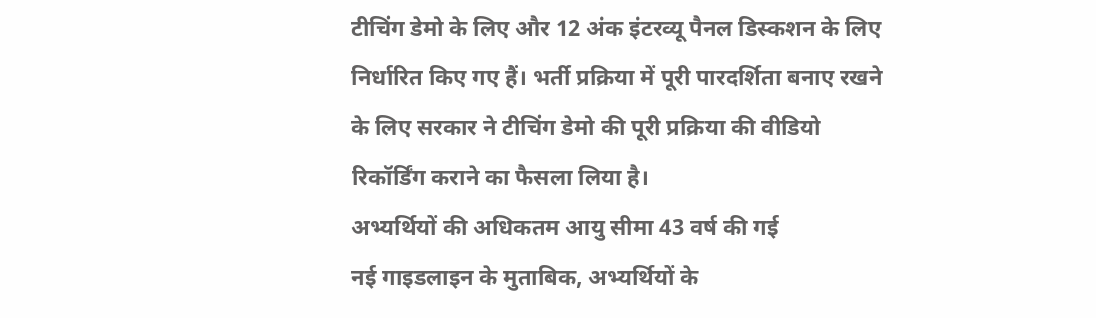टीचिंग डेमो के लिए और 12 अंक इंटरव्यू पैनल डिस्कशन के लिए निर्धारित किए गए हैं। भर्ती प्रक्रिया में पूरी पारदर्शिता बनाए रखने के लिए सरकार ने टीचिंग डेमो की पूरी प्रक्रिया की वीडियो रिकॉर्डिंग कराने का फैसला लिया है।
अभ्यर्थियों की अधिकतम आयु सीमा 43 वर्ष की गई
नई गाइडलाइन के मुताबिक, अभ्यर्थियों के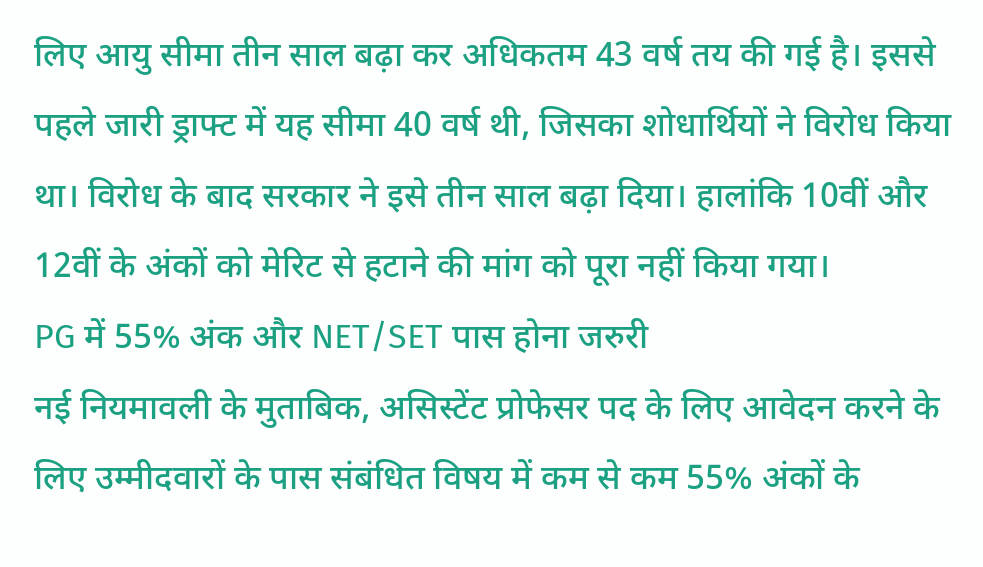लिए आयु सीमा तीन साल बढ़ा कर अधिकतम 43 वर्ष तय की गई है। इससे पहले जारी ड्राफ्ट में यह सीमा 40 वर्ष थी, जिसका शोधार्थियों ने विरोध किया था। विरोध के बाद सरकार ने इसे तीन साल बढ़ा दिया। हालांकि 10वीं और 12वीं के अंकों को मेरिट से हटाने की मांग को पूरा नहीं किया गया।
PG में 55% अंक और NET/SET पास होना जरुरी
नई नियमावली के मुताबिक, असिस्टेंट प्रोफेसर पद के लिए आवेदन करने के लिए उम्मीदवारों के पास संबंधित विषय में कम से कम 55% अंकों के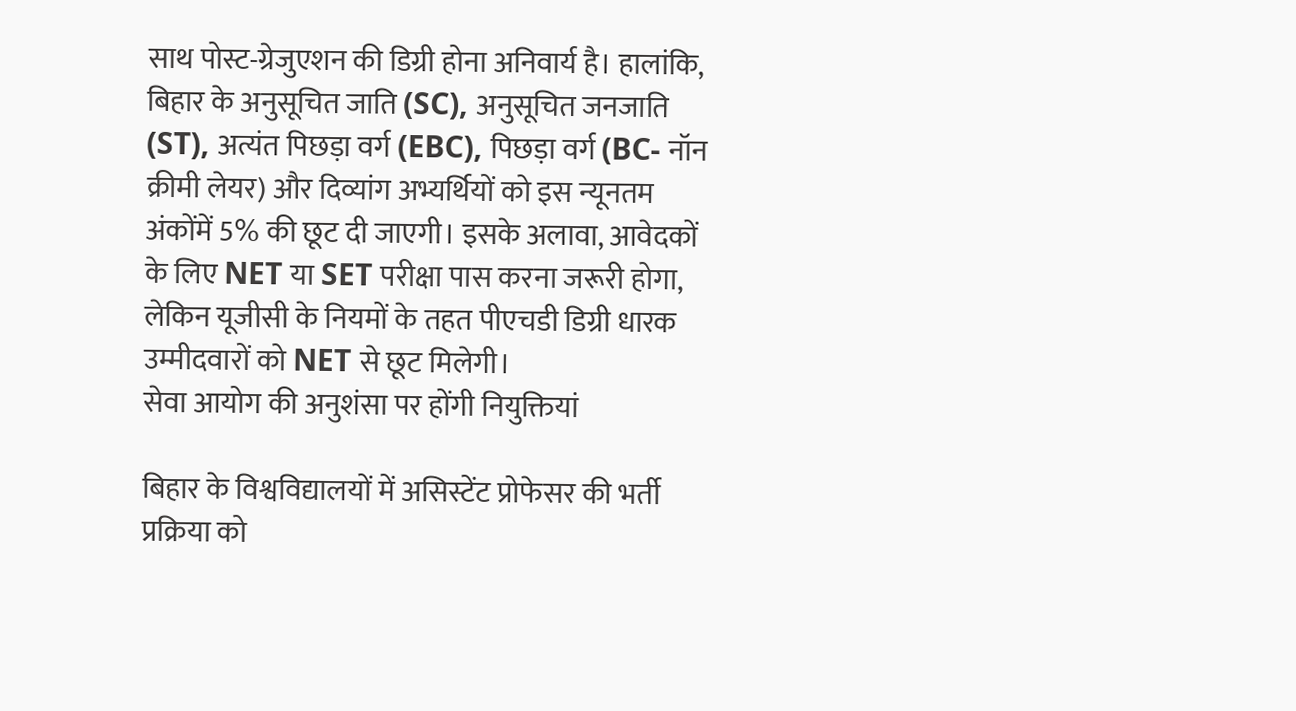साथ पोस्ट-ग्रेजुएशन की डिग्री होना अनिवार्य है। हालांकि, बिहार के अनुसूचित जाति (SC), अनुसूचित जनजाति (ST), अत्यंत पिछड़ा वर्ग (EBC), पिछड़ा वर्ग (BC- नॉन क्रीमी लेयर) और दिव्यांग अभ्यर्थियों को इस न्यूनतम अंकोंमें 5% की छूट दी जाएगी। इसके अलावा, आवेदकों के लिए NET या SET परीक्षा पास करना जरूरी होगा, लेकिन यूजीसी के नियमों के तहत पीएचडी डिग्री धारक उम्मीदवारों को NET से छूट मिलेगी।
सेवा आयोग की अनुशंसा पर होंगी नियुक्तियां

बिहार के विश्वविद्यालयों में असिस्टेंट प्रोफेसर की भर्ती प्रक्रिया को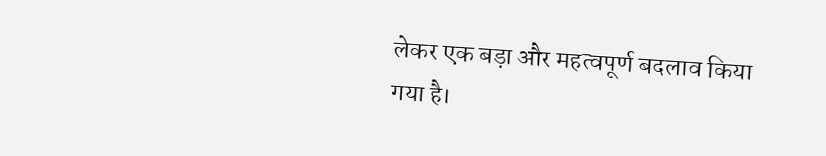लेकर एक बड़ा और महत्वपूर्ण बदलाव किया गया है।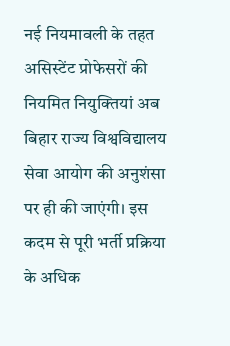नई नियमावली के तहत असिस्टेंट प्रोफेसरों की नियमित नियुक्तियां अब बिहार राज्य विश्वविद्यालय सेवा आयोग की अनुशंसा पर ही की जाएंगी। इस कदम से पूरी भर्ती प्रक्रिया के अधिक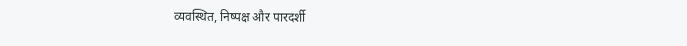व्यवस्थित, निष्पक्ष और पारदर्शी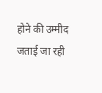होने की उम्मीद जताई जा रही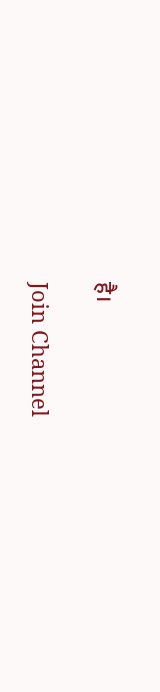है।

Join Channel